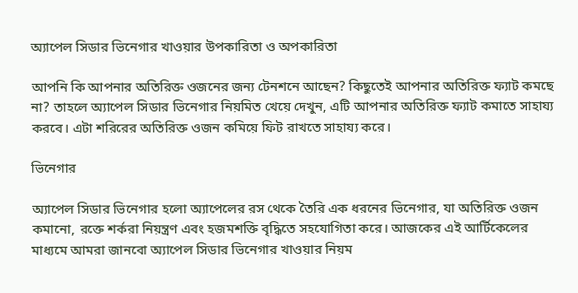অ্যাপেল সিডার ভিনেগার খাওয়ার উপকারিতা ও অপকারিতা

আপনি কি আপনার অতিরিক্ত ওজনের জন্য টেনশনে আছেন? কিছুতেই আপনার অতিরিক্ত ফ্যাট কমছে না? তাহলে অ্যাপেল সিডার ভিনেগার নিয়মিত খেয়ে দেখুন, এটি আপনার অতিরিক্ত ফ্যাট কমাতে সাহায্য করবে। এটা শরিরের অতিরিক্ত ওজন কমিয়ে ফিট রাখতে সাহায্য করে।

ভিনেগার

অ্যাপেল সিডার ভিনেগার হলো অ্যাপেলের রস থেকে তৈরি এক ধরনের ভিনেগার, যা অতিরিক্ত ওজন কমানো, রক্তে শর্করা নিয়ন্ত্রণ এবং হজমশক্তি বৃদ্ধিতে সহযোগিতা করে। আজকের এই আর্টিকেলের মাধ্যমে আমরা জানবো অ্যাপেল সিডার ভিনেগার খাওয়ার নিয়ম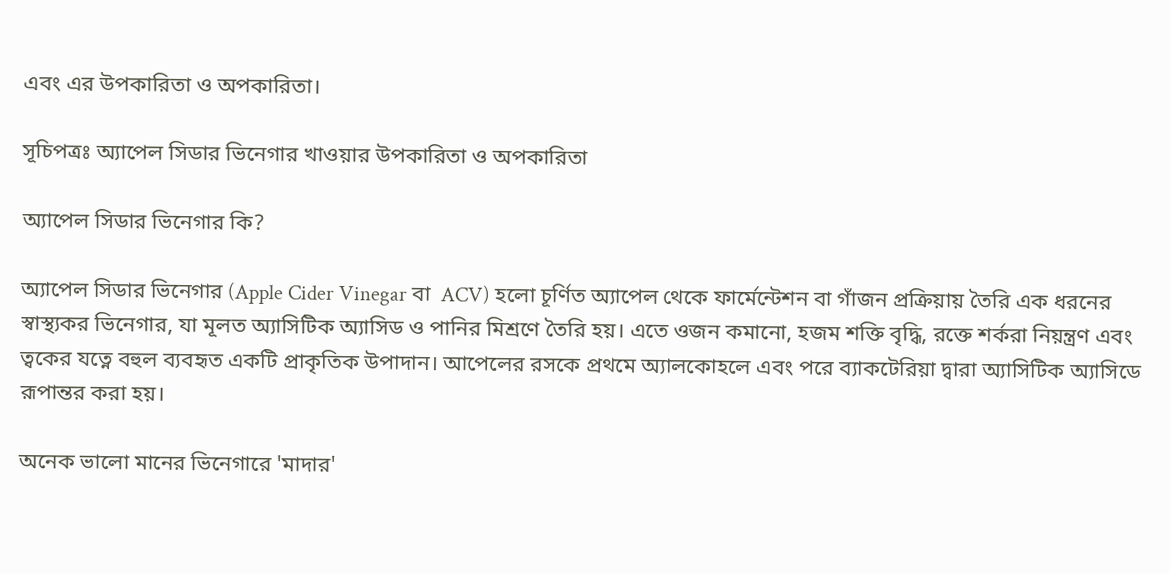এবং এর উপকারিতা ও অপকারিতা।

সূচিপত্রঃ অ্যাপেল সিডার ভিনেগার খাওয়ার উপকারিতা ও অপকারিতা

অ্যাপেল সিডার ভিনেগার কি?

অ্যাপেল সিডার ভিনেগার (Apple Cider Vinegar বা  ACV) হলো চূর্ণিত অ্যাপেল থেকে ফার্মেন্টেশন বা গাঁজন প্রক্রিয়ায় তৈরি এক ধরনের স্বাস্থ্যকর ভিনেগার, যা মূলত অ্যাসিটিক অ্যাসিড ও পানির মিশ্রণে তৈরি হয়। এতে ওজন কমানো, হজম শক্তি বৃদ্ধি, রক্তে শর্করা নিয়ন্ত্রণ এবং ত্বকের যত্নে বহুল ব্যবহৃত একটি প্রাকৃতিক উপাদান। আপেলের রসকে প্রথমে অ্যালকোহলে এবং পরে ব্যাকটেরিয়া দ্বারা অ্যাসিটিক অ্যাসিডে রূপান্তর করা হয়।

অনেক ভালো মানের ভিনেগারে 'মাদার'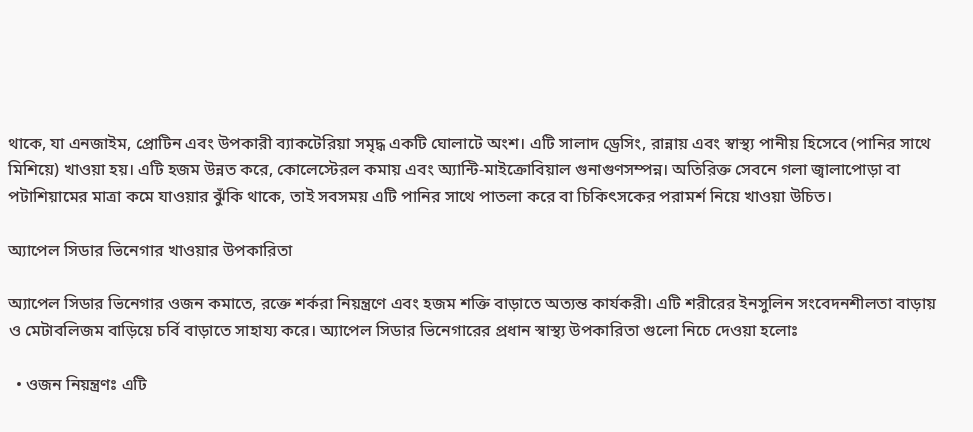থাকে, যা এনজাইম, প্রোটিন এবং উপকারী ব্যাকটেরিয়া সমৃদ্ধ একটি ঘোলাটে অংশ। এটি সালাদ ড্রেসিং, রান্নায় এবং স্বাস্থ্য পানীয় হিসেবে (পানির সাথে মিশিয়ে) খাওয়া হয়। এটি হজম উন্নত করে, কোলেস্টেরল কমায় এবং অ্যান্টি-মাইক্রোবিয়াল গুনাগুণসম্পন্ন। অতিরিক্ত সেবনে গলা জ্বালাপোড়া বা পটাশিয়ামের মাত্রা কমে যাওয়ার ঝুঁকি থাকে, তাই সবসময় এটি পানির সাথে পাতলা করে বা চিকিৎসকের পরামর্শ নিয়ে খাওয়া উচিত।

অ্যাপেল সিডার ভিনেগার খাওয়ার উপকারিতা

অ্যাপেল সিডার ভিনেগার ওজন কমাতে, রক্তে শর্করা নিয়ন্ত্রণে এবং হজম শক্তি বাড়াতে অত্যন্ত কার্যকরী। এটি শরীরের ইনসুলিন সংবেদনশীলতা বাড়ায় ও মেটাবলিজম বাড়িয়ে চর্বি বাড়াতে সাহায্য করে। অ্যাপেল সিডার ভিনেগারের প্রধান স্বাস্থ্য উপকারিতা গুলো নিচে দেওয়া হলোঃ

  • ওজন নিয়ন্ত্রণঃ এটি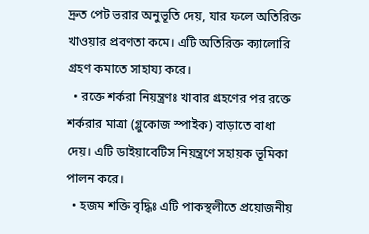দ্রুত পেট ভরার অনুভূতি দেয়, যার ফলে অতিরিক্ত খাওয়ার প্রবণতা কমে। এটি অতিরিক্ত ক্যালোরি গ্রহণ কমাতে সাহায্য করে।
  • রক্তে শর্করা নিয়ন্ত্রণঃ খাবার গ্রহণের পর রক্তে শর্করার মাত্রা (গ্লুকোজ স্পাইক) বাড়াতে বাধা দেয়। এটি ডাইয়াবেটিস নিয়ন্ত্রণে সহায়ক ভূমিকা পালন করে।
  • হজম শক্তি বৃদ্ধিঃ এটি পাকস্থলীতে প্রয়োজনীয়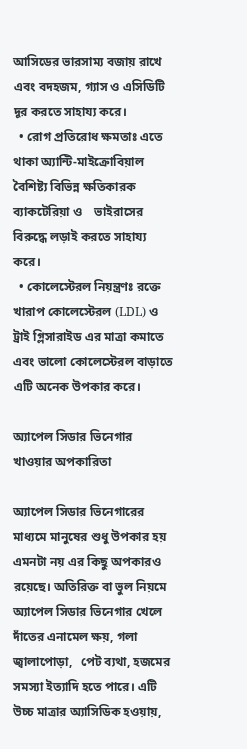আসিডের ভারসাম্য বজায় রাখে এবং বদহজম, গ্যাস ও এসিডিটি দূর করতে সাহায্য করে।
  • রোগ প্রতিরোধ ক্ষমতাঃ এতে থাকা অ্যান্টি-মাইক্রোবিয়াল বৈশিষ্ট্য বিভিন্ন ক্ষতিকারক ব্যাকটেরিয়া ও    ভাইরাসের বিরুদ্ধে লড়াই করতে সাহায্য করে।
  • কোলেস্টেরল নিয়ন্ত্রণঃ রক্তে খারাপ কোলেস্টেরল (LDL) ও ট্রাই গ্লিসারাইড এর মাত্রা কমাতে এবং ভালো কোলেস্টেরল বাড়াতে এটি অনেক উপকার করে।

অ্যাপেল সিডার ভিনেগার খাওয়ার অপকারিতা

অ্যাপেল সিডার ভিনেগারের মাধ্যমে মানুষের শুধু উপকার হয় এমনটা নয় এর কিছু অপকারও রয়েছে। অতিরিক্ত বা ভুল নিয়মে অ্যাপেল সিডার ভিনেগার খেলে দাঁতের এনামেল ক্ষয়, গলা জ্বালাপোড়া,   পেট ব্যথা, হজমের সমস্যা ইত্যাদি হতে পারে। এটি উচ্চ মাত্রার অ্যাসিডিক হওয়ায়,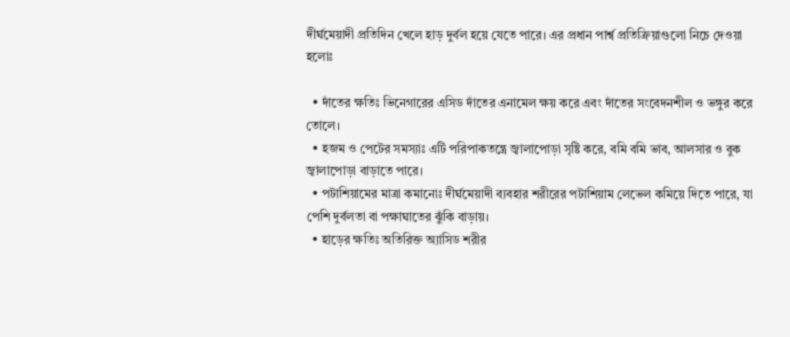দীর্ঘমেয়াদী প্রতিদিন খেলে হাড় দুর্বল হয়ে যেতে পারে। এর প্রধান পার্শ্ব প্রতিক্রিয়াগুলো নিচে দেওয়া হলোঃ

  • দাঁতের ক্ষতিঃ ভিনেগারের এসিড দাঁতের এনামেল ক্ষয় করে এবং দাঁতের সংবেদনশীল ও ভঙ্গুর করে তোলে।
  • হজম ও পেটের সমস্যাঃ এটি পরিপাকতন্ত্রে জ্বালাপোড়া সৃষ্টি করে, বমি বমি ভাব, আলসার ও বুক জ্বালাপোড়া বাড়াতে পারে।
  • পটাশিয়ামের মাত্রা কমানোঃ দীর্ঘমেয়াদী ব্যবহার শরীরের পটাশিয়াম লেভেল কমিয়ে দিতে পারে, যা পেশি দুর্বলতা বা পক্ষাঘাতের ঝুঁকি বাড়ায়।
  • হাড়ের ক্ষতিঃ অতিরিক্ত অ্যাসিড শরীর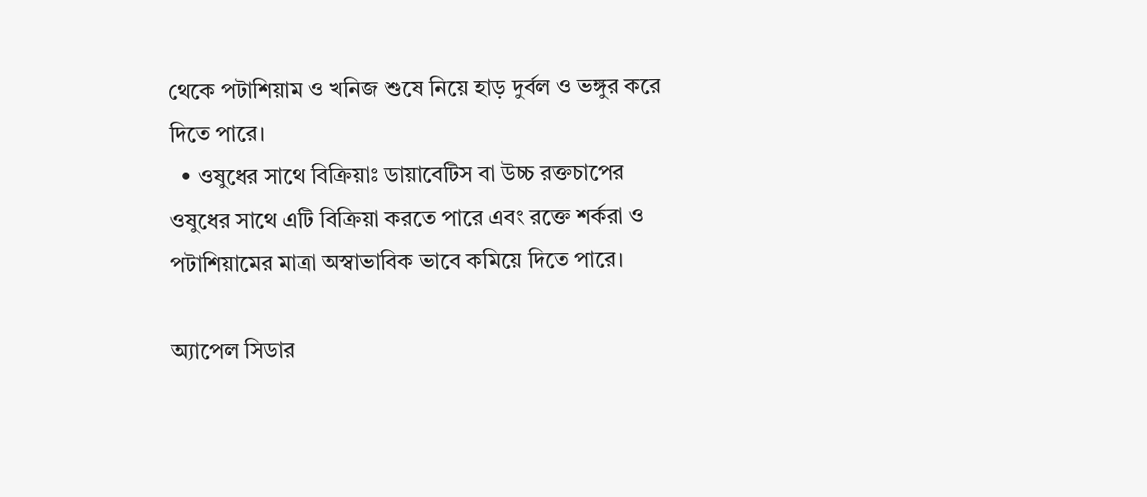থেকে পটাশিয়াম ও খনিজ শুষে নিয়ে হাড় দুর্বল ও ভঙ্গুর করে দিতে পারে।
  • ওষুধের সাথে বিক্রিয়াঃ ডায়াবেটিস বা উচ্চ রক্তচাপের ওষুধের সাথে এটি বিক্রিয়া করতে পারে এবং রক্তে শর্করা ও পটাশিয়ামের মাত্রা অস্বাভাবিক ভাবে কমিয়ে দিতে পারে।

অ্যাপেল সিডার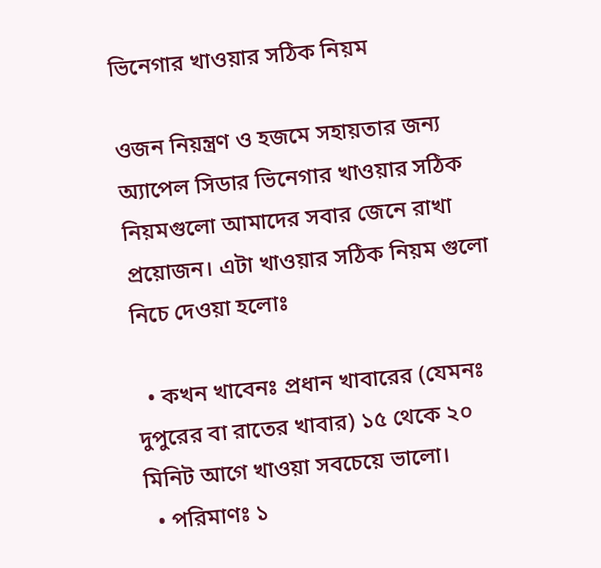ভিনেগার খাওয়ার সঠিক নিয়ম

ওজন নিয়ন্ত্রণ ও হজমে সহায়তার জন্য অ্যাপেল সিডার ভিনেগার খাওয়ার সঠিক নিয়মগুলো আমাদের সবার জেনে রাখা প্রয়োজন। এটা খাওয়ার সঠিক নিয়ম গুলো নিচে দেওয়া হলোঃ

  • কখন খাবেনঃ প্রধান খাবারের (যেমনঃ দুপুরের বা রাতের খাবার) ১৫ থেকে ২০ মিনিট আগে খাওয়া সবচেয়ে ভালো।
  • পরিমাণঃ ১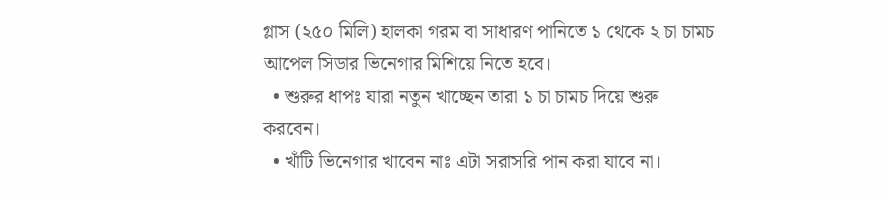গ্লাস (২৫০ মিলি) হালকা গরম বা সাধারণ পানিতে ১ থেকে ২ চা চামচ আপেল সিডার ভিনেগার মিশিয়ে নিতে হবে।
  • শুরুর ধাপঃ যারা নতুন খাচ্ছেন তারা ১ চা চামচ দিয়ে শুরু করবেন।
  • খাঁটি ভিনেগার খাবেন নাঃ এটা সরাসরি পান করা যাবে না।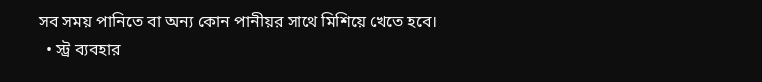সব সময় পানিতে বা অন্য কোন পানীয়র সাথে মিশিয়ে খেতে হবে।
  • স্ট্র ব্যবহার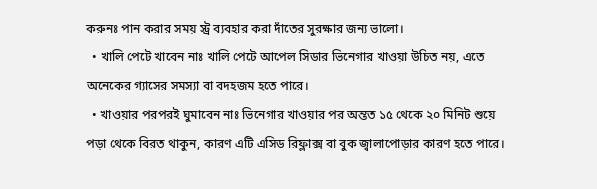করুনঃ পান করার সময় স্ট্র ব্যবহার করা দাঁতের সুরক্ষার জন্য ভালো।
  • খালি পেটে খাবেন নাঃ খালি পেটে আপেল সিডার ভিনেগার খাওয়া উচিত নয়, এতে অনেকের গ্যাসের সমস্যা বা বদহজম হতে পারে।
  • খাওয়ার পরপরই ঘুমাবেন নাঃ ভিনেগার খাওয়ার পর অন্তত ১৫ থেকে ২০ মিনিট শুয়ে পড়া থেকে বিরত থাকুন, কারণ এটি এসিড রিফ্লাক্স বা বুক জ্বালাপোড়ার কারণ হতে পারে।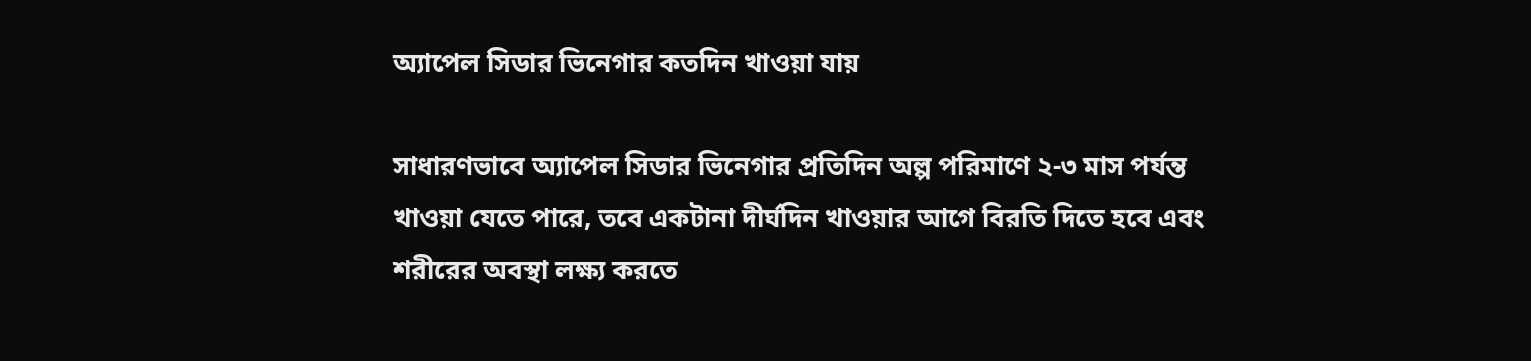অ্যাপেল সিডার ভিনেগার কতদিন খাওয়া যায়

সাধারণভাবে অ্যাপেল সিডার ভিনেগার প্রতিদিন অল্প পরিমাণে ২-৩ মাস পর্যন্ত খাওয়া যেতে পারে, তবে একটানা দীর্ঘদিন খাওয়ার আগে বিরতি দিতে হবে এবং শরীরের অবস্থা লক্ষ্য করতে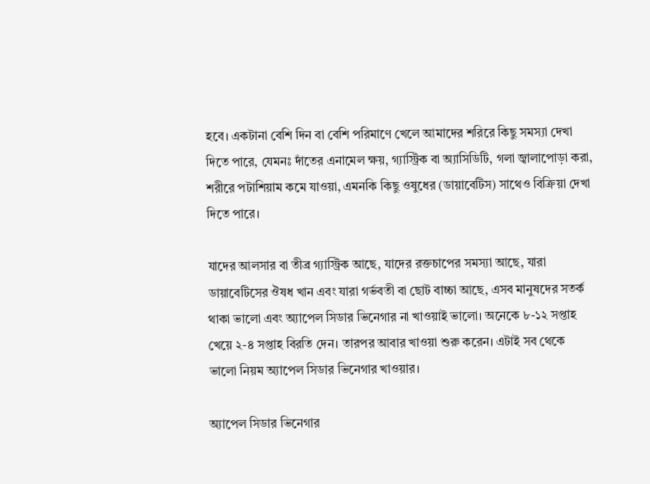হবে। একটানা বেশি দিন বা বেশি পরিমাণে খেলে আমাদের শরিরে কিছু সমস্যা দেখা দিতে পারে, যেমনঃ দাঁতের এনামেল ক্ষয়, গ্যাস্ট্রিক বা অ্যাসিডিটি, গলা জ্বালাপোড়া করা, শরীরে পটাশিয়াম কমে যাওয়া, এমনকি কিছু ওষুধের (ডায়াবেটিস) সাথেও বিক্রিয়া দেখা দিতে পারে।

যাদের আলসার বা তীব্র গ্যাস্ট্রিক আছে, যাদের রক্তচাপের সমস্যা আছে, যারা ডায়াবেটিসের ঔষধ খান এবং যারা গর্ভবতী বা ছোট বাচ্চা আছে, এসব মানুষদের সতর্ক থাকা ভালো এবং অ্যাপেল সিডার ভিনেগার না খাওয়াই ভালো। অনেকে ৮-১২ সপ্তাহ খেয়ে ২-৪ সপ্তাহ বিরতি দেন। তারপর আবার খাওয়া শুরু করেন। এটাই সব থেকে ভালো নিয়ম অ্যাপেল সিডার ভিনেগার খাওয়ার।

অ্যাপেল সিডার ভিনেগার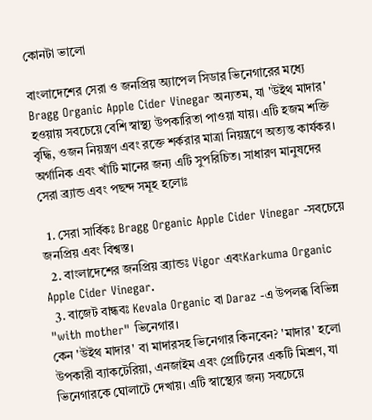কোনটা ভালো

বাংলাদেশের সেরা ও জনপ্রিয় অ্যাপেল সিডার ভিনেগারের মধ্যে Bragg Organic Apple Cider Vinegar অন্যতম, যা 'উইথ মাদার' হওয়ায় সবচেয়ে বেশি স্বাস্থ্য উপকারিতা পাওয়া যায়। এটি হজম শক্তি বৃদ্ধি, ওজন নিয়ন্ত্রণ এবং রক্তে শর্করার মাত্রা নিয়ন্ত্রণে অত্যন্ত কার্যকর। অর্গানিক এবং খাঁটি মানের জন্য এটি সুপরিচিত। সাধারণ মানুষদের সেরা ব্র্যান্ড এবং পছন্দ সমূহ হলোঃ

  1. সেরা সার্বিকঃ Bragg Organic Apple Cider Vinegar -সবচেয়ে জনপ্রিয় এবং বিশ্বস্ত।
  2. বাংলাদেশের জনপ্রিয় ব্র্যান্ডঃ Vigor এবংKarkuma Organic Apple Cider Vinegar.
  3. বাজেট বান্ধবঃ Kevala Organic বা Daraz -এ উপলব্ধ বিভিন্ন "with mother" ভিনেগার।
কেন 'উইথ মাদার' বা মাদারসহ ভিনেগার কিনবেন? 'মাদার' হলো উপকারী ব্যাকটেরিয়া, এনজাইম এবং প্রোটিনের একটি মিশ্রণ, যা ভিনেগারকে ঘোলাটে দেখায়। এটি স্বাস্থ্যের জন্য সবচেয়ে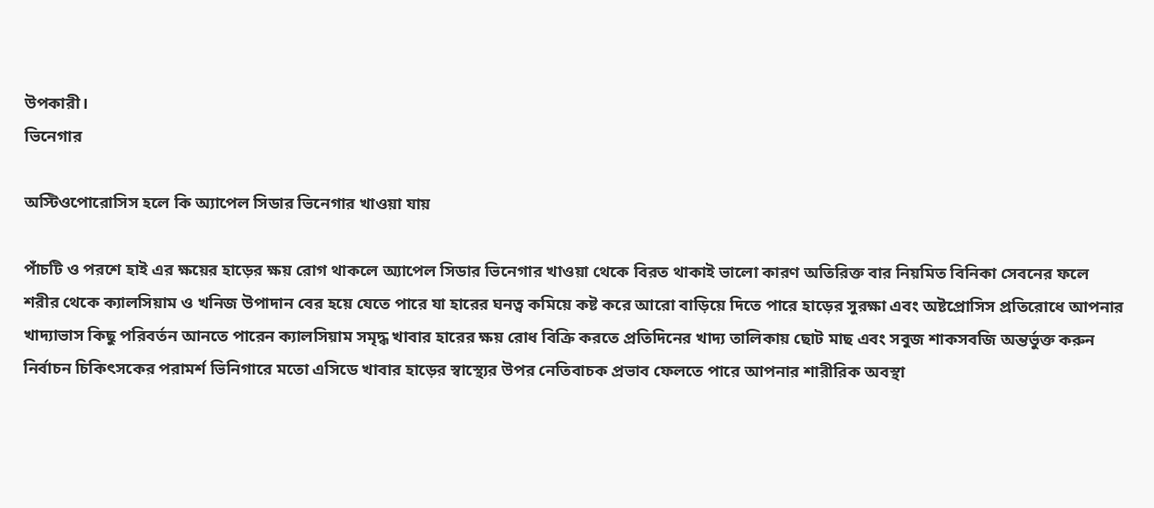উপকারী।
ভিনেগার

অস্টিওপোরোসিস হলে কি অ্যাপেল সিডার ভিনেগার খাওয়া যায়

পাঁচটি ও পরশে হাই এর ক্ষয়ের হাড়ের ক্ষয় রোগ থাকলে অ্যাপেল সিডার ভিনেগার খাওয়া থেকে বিরত থাকাই ভালো কারণ অতিরিক্ত বার নিয়মিত বিনিকা সেবনের ফলে শরীর থেকে ক্যালসিয়াম ও খনিজ উপাদান বের হয়ে যেতে পারে যা হারের ঘনত্ব কমিয়ে কষ্ট করে আরো বাড়িয়ে দিতে পারে হাড়ের সুরক্ষা এবং অষ্টপ্রোসিস প্রতিরোধে আপনার খাদ্যাভাস কিছু পরিবর্তন আনতে পারেন ক্যালসিয়াম সমৃদ্ধ খাবার হারের ক্ষয় রোধ বিক্রি করতে প্রতিদিনের খাদ্য তালিকায় ছোট মাছ এবং সবুজ শাকসবজি অন্তর্ভুক্ত করুন নির্বাচন চিকিৎসকের পরামর্শ ভিনিগারে মতো এসিডে খাবার হাড়ের স্বাস্থ্যের উপর নেতিবাচক প্রভাব ফেলতে পারে আপনার শারীরিক অবস্থা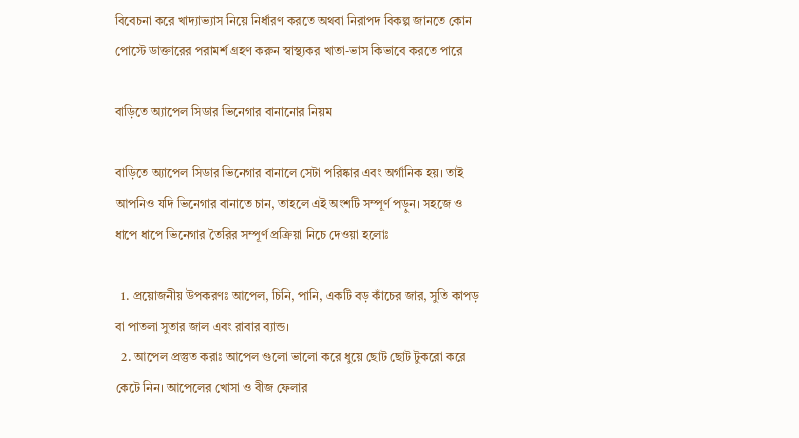বিবেচনা করে খাদ্যাভ্যাস নিয়ে নির্ধারণ করতে অথবা নিরাপদ বিকল্প জানতে কোন পোস্টে ডাক্তারের পরামর্শ গ্রহণ করুন স্বাস্থ্যকর খাতা-ভাস কিভাবে করতে পারে

বাড়িতে অ্যাপেল সিডার ভিনেগার বানানোর নিয়ম

বাড়িতে অ্যাপেল সিডার ভিনেগার বানালে সেটা পরিষ্কার এবং অর্গানিক হয়। তাই আপনিও যদি ভিনেগার বানাতে চান, তাহলে এই অংশটি সম্পূর্ণ পড়ুন। সহজে ও ধাপে ধাপে ভিনেগার তৈরির সম্পূর্ণ প্রক্রিয়া নিচে দেওয়া হলোঃ

  1. প্রয়োজনীয় উপকরণঃ আপেল, চিনি, পানি, একটি বড় কাঁচের জার, সুতি কাপড় বা পাতলা সুতার জাল এবং রাবার ব্যান্ড।
  2. আপেল প্রস্তুত করাঃ আপেল গুলো ভালো করে ধুয়ে ছোট ছোট টুকরো করে কেটে নিন। আপেলের খোসা ও বীজ ফেলার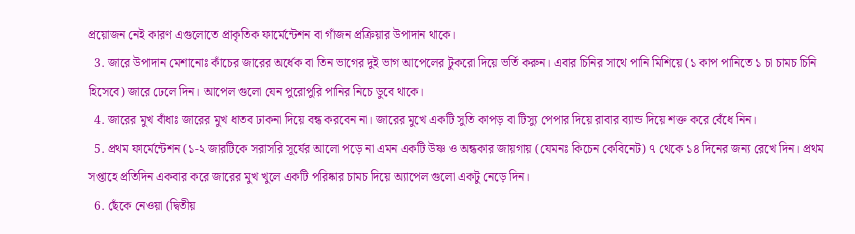প্রয়োজন নেই কারণ এগুলোতে প্রাকৃতিক ফার্মেন্টেশন বা গাঁজন প্রক্রিয়ার উপাদান থাকে।
  3. জারে উপাদান মেশানোঃ কাঁচের জারের অর্ধেক বা তিন ভাগের দুই ভাগ আপেলের টুকরো দিয়ে ভর্তি করুন। এবার চিনির সাথে পানি মিশিয়ে (১ কাপ পানিতে ১ চা চামচ চিনি হিসেবে) জারে ঢেলে দিন। আপেল গুলো যেন পুরোপুরি পানির নিচে ডুবে থাকে।
  4. জারের মুখ বাঁধাঃ জারের মুখ ধাতব ঢাকনা দিয়ে বন্ধ করবেন না। জারের মুখে একটি সুতি কাপড় বা টিস্যু পেপার দিয়ে রাবার ব্যান্ড দিয়ে শক্ত করে বেঁধে নিন।
  5. প্রথম ফার্মেন্টেশন (১-২ জারটিকে সরাসরি সূর্যের আলো পড়ে না এমন একটি উষ্ণ ও অন্ধকার জায়গায় (যেমনঃ কিচেন কেবিনেট) ৭ থেকে ১৪ দিনের জন্য রেখে দিন। প্রথম সপ্তাহে প্রতিদিন একবার করে জারের মুখ খুলে একটি পরিষ্কার চামচ দিয়ে অ্যাপেল গুলো একটু নেড়ে দিন।
  6. ছেঁকে নেওয়া (দ্বিতীয়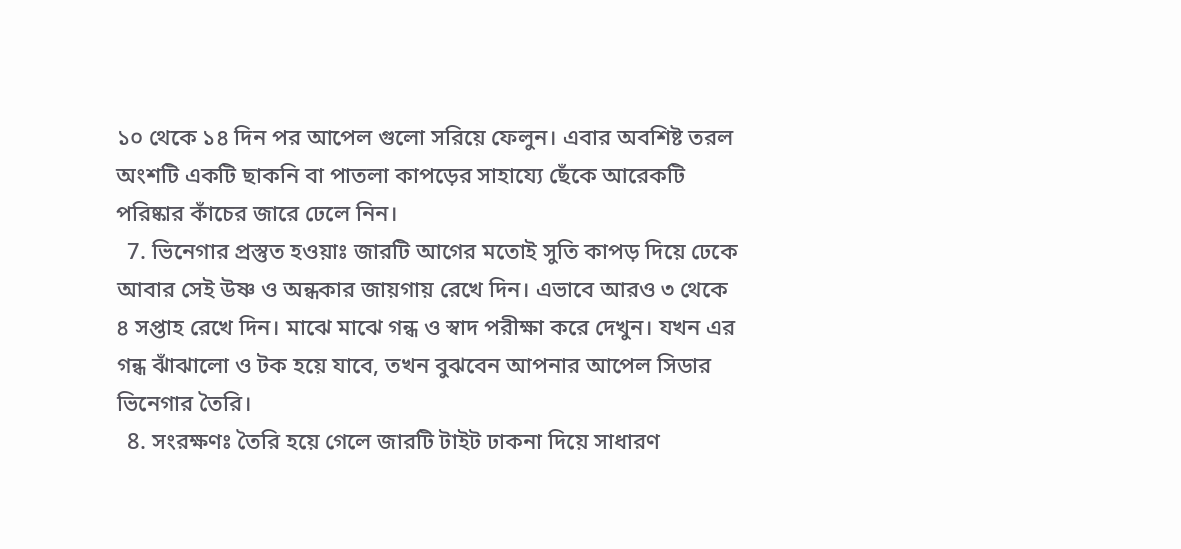১০ থেকে ১৪ দিন পর আপেল গুলো সরিয়ে ফেলুন। এবার অবশিষ্ট তরল অংশটি একটি ছাকনি বা পাতলা কাপড়ের সাহায্যে ছেঁকে আরেকটি পরিষ্কার কাঁচের জারে ঢেলে নিন।
  7. ভিনেগার প্রস্তুত হওয়াঃ জারটি আগের মতোই সুতি কাপড় দিয়ে ঢেকে আবার সেই উষ্ণ ও অন্ধকার জায়গায় রেখে দিন। এভাবে আরও ৩ থেকে ৪ সপ্তাহ রেখে দিন। মাঝে মাঝে গন্ধ ও স্বাদ পরীক্ষা করে দেখুন। যখন এর গন্ধ ঝাঁঝালো ও টক হয়ে যাবে, তখন বুঝবেন আপনার আপেল সিডার ভিনেগার তৈরি।
  8. সংরক্ষণঃ তৈরি হয়ে গেলে জারটি টাইট ঢাকনা দিয়ে সাধারণ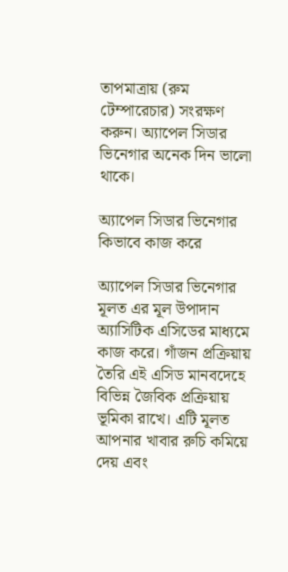তাপমাত্রায় (রুম টেম্পারেচার) সংরক্ষণ করুন। অ্যাপেল সিডার ভিনেগার অনেক দিন ভালো থাকে।

অ্যাপেল সিডার ভিনেগার কিভাবে কাজ করে

অ্যাপেল সিডার ভিনেগার মূলত এর মূল উপাদান অ্যাসিটিক এসিডের মাধ্যমে কাজ করে। গাঁজন প্রক্রিয়ায় তৈরি এই এসিড মানবদেহে বিভিন্ন জৈবিক প্রক্রিয়ায় ভূমিকা রাখে। এটি মূলত আপনার খাবার রুচি কমিয়ে দেয় এবং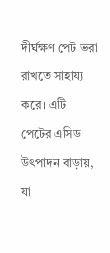দীর্ঘক্ষণ পেট ভরা রাখতে সাহায্য করে। এটি পেটের এসিড উৎপাদন বাড়ায়, যা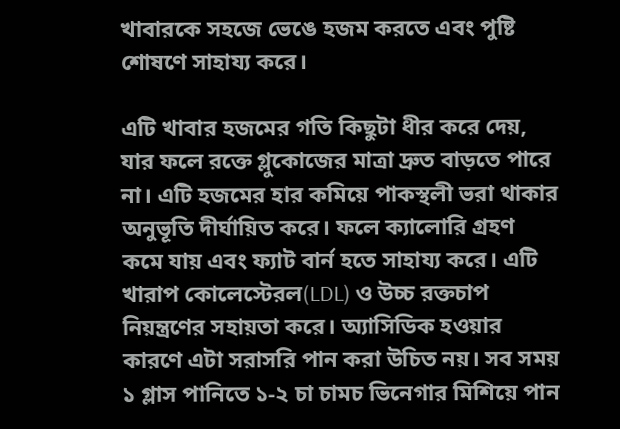খাবারকে সহজে ভেঙে হজম করতে এবং পুষ্টি শোষণে সাহায্য করে।

এটি খাবার হজমের গতি কিছুটা ধীর করে দেয়, যার ফলে রক্তে গ্লুকোজের মাত্রা দ্রুত বাড়তে পারে না। এটি হজমের হার কমিয়ে পাকস্থলী ভরা থাকার অনুভূতি দীর্ঘায়িত করে। ফলে ক্যালোরি গ্রহণ কমে যায় এবং ফ্যাট বার্ন হতে সাহায্য করে। এটি খারাপ কোলেস্টেরল(LDL) ও উচ্চ রক্তচাপ নিয়ন্ত্রণের সহায়তা করে। অ্যাসিডিক হওয়ার কারণে এটা সরাসরি পান করা উচিত নয়। সব সময় ১ গ্লাস পানিতে ১-২ চা চামচ ভিনেগার মিশিয়ে পান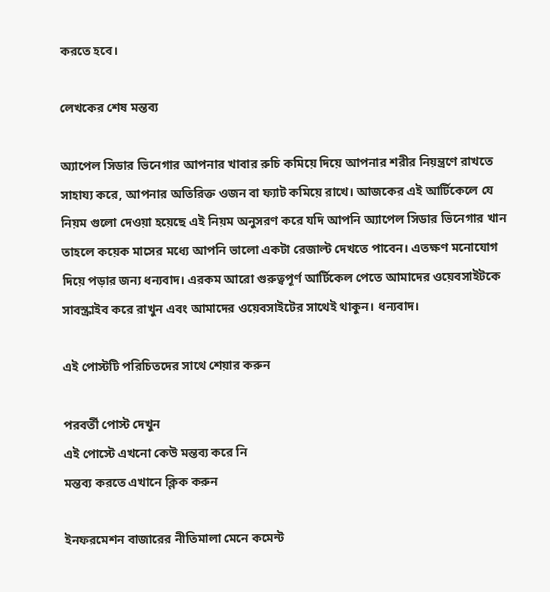করতে হবে।

লেখকের শেষ মন্তব্য

অ্যাপেল সিডার ভিনেগার আপনার খাবার রুচি কমিয়ে দিয়ে আপনার শরীর নিয়ন্ত্রণে রাখতে সাহায্য করে, আপনার অতিরিক্ত ওজন বা ফ্যাট কমিয়ে রাখে। আজকের এই আর্টিকেলে যে নিয়ম গুলো দেওয়া হয়েছে এই নিয়ম অনুসরণ করে যদি আপনি অ্যাপেল সিডার ভিনেগার খান তাহলে কয়েক মাসের মধ্যে আপনি ভালো একটা রেজাল্ট দেখতে পাবেন। এতক্ষণ মনোযোগ দিয়ে পড়ার জন্য ধন্যবাদ। এরকম আরো গুরুত্বপূর্ণ আর্টিকেল পেতে আমাদের ওয়েবসাইটকে সাবস্ক্রাইব করে রাখুন এবং আমাদের ওয়েবসাইটের সাথেই থাকুন। ধন্যবাদ।

এই পোস্টটি পরিচিতদের সাথে শেয়ার করুন

পরবর্তী পোস্ট দেখুন
এই পোস্টে এখনো কেউ মন্তব্য করে নি
মন্তব্য করতে এখানে ক্লিক করুন

ইনফরমেশন বাজারের নীতিমালা মেনে কমেন্ট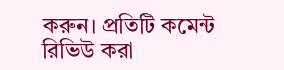করুন। প্রতিটি কমেন্ট রিভিউ করা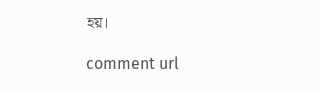হয়।

comment url